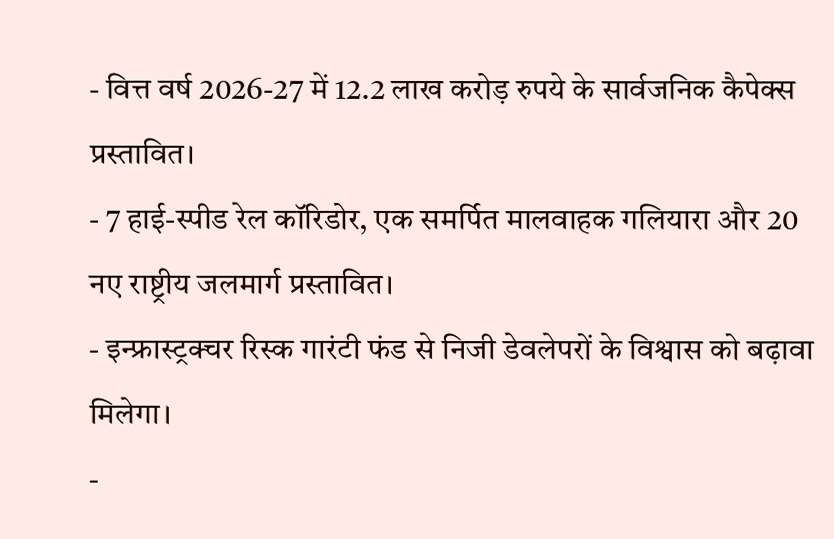- वित्त वर्ष 2026-27 में 12.2 लाख करोड़ रुपये के सार्वजनिक कैपेक्स प्रस्तावित।
- 7 हाई-स्पीड रेल कॉरिडोर, एक समर्पित मालवाहक गलियारा और 20 नए राष्ट्रीय जलमार्ग प्रस्तावित।
- इन्फ्रास्ट्रक्चर रिस्क गारंटी फंड से निजी डेवलेपरों के विश्वास को बढ़ावा मिलेगा।
-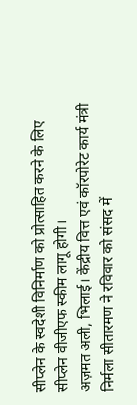सीप्लेन के स्वदेशी विनिर्माण को प्रोत्साहित करने के लिए सीप्लेन वीजीएफ स्कीम लागू होगी।
अज़मत अली, भिलाई। केंद्रीय वित्त एवं कॉरपोरेट कार्य मंत्री निर्मला सीतारमण ने रविवार को संसद में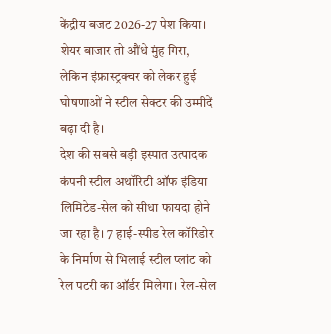केंद्रीय बजट 2026-27 पेश किया। शेयर बाजार तो औंधे मुंह गिरा, लेकिन इंफ्रास्ट्रक्चर को लेकर हुई घोषणाओं ने स्टील सेक्टर की उम्मीदें बढ़ा दी है।
देश की सबसे बड़ी इस्पात उत्पादक कंपनी स्टील अथॉरिटी ऑफ इंडिया लिमिटेड-सेल को सीधा फायदा होने जा रहा है। 7 हाई-स्पीड रेल कॉरिडोर के निर्माण से भिलाई स्टील प्लांट को रेल पटरी का ऑर्डर मिलेगा। रेल-सेल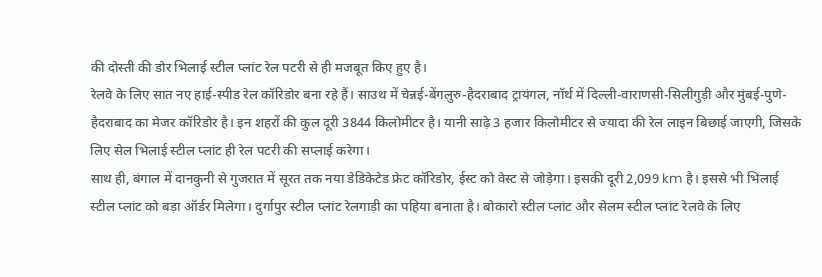की दोस्ती की डोर भिलाई स्टील प्लांट रेल पटरी से ही मजबूत किए हुए है।
रेलवे के लिए सात नए हाई-स्पीड रेल कॉरिडोर बना रहे हैं। साउथ में चेन्नई-बेंगलुरु-हैदराबाद ट्रायंगल, नॉर्थ में दिल्ली-वाराणसी-सिलीगुड़ी और मुंबई-पुणे-हैदराबाद का मेजर कॉरिडोर है। इन शहरों की कुल दूरी 3844 किलोमीटर है। यानी साढ़े 3 हजार किलोमीटर से ज्यादा की रेल लाइन बिछाई जाएगी, जिसके लिए सेल भिलाई स्टील प्लांट ही रेल पटरी की सप्लाई करेगा।
साथ ही, बंगाल में दानकुनी से गुजरात में सूरत तक नया डेडिकेटेड फ्रेट कॉरिडोर, ईस्ट को वेस्ट से जोड़ेगा। इसकी दूरी 2,099 km है। इससे भी भिलाई स्टील प्लांट को बड़ा ऑर्डर मिलेगा। दुर्गापुर स्टील प्लांट रेलगाड़ी का पहिया बनाता है। बोकारो स्टील प्लांट और सेलम स्टील प्लांट रेलवे के लिए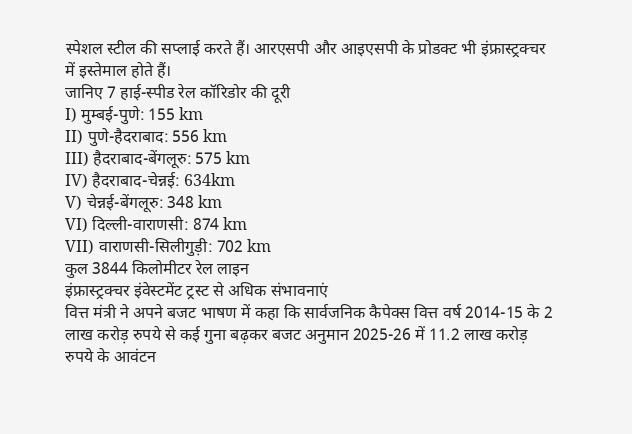स्पेशल स्टील की सप्लाई करते हैं। आरएसपी और आइएसपी के प्रोडक्ट भी इंफ्रास्ट्रक्चर में इस्तेमाल होते हैं।
जानिए 7 हाई-स्पीड रेल कॉरिडोर की दूरी
I) मुम्बई-पुणे: 155 km
II) पुणे-हैदराबाद: 556 km
III) हैदराबाद-बेंगलूरु: 575 km
IV) हैदराबाद-चेन्नई: 634km
V) चेन्नई-बेंगलूरु: 348 km
VI) दिल्ली-वाराणसी: 874 km
VII) वाराणसी-सिलीगुड़ी: 702 km
कुल 3844 किलोमीटर रेल लाइन
इंफ्रास्ट्रक्चर इंवेस्टमेंट ट्रस्ट से अधिक संभावनाएं
वित्त मंत्री ने अपने बजट भाषण में कहा कि सार्वजनिक कैपेक्स वित्त वर्ष 2014-15 के 2 लाख करोड़ रुपये से कई गुना बढ़कर बजट अनुमान 2025-26 में 11.2 लाख करोड़ रुपये के आवंटन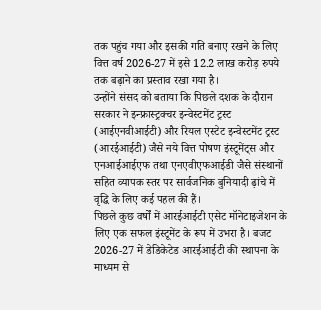तक पहुंच गया और इसकी गति बनाए रखने के लिए वित्त वर्ष 2026-27 में इसे 12.2 लाख करोड़ रुपये तक बढ़ाने का प्रस्ताव रखा गया है।
उन्होंने संसद को बताया कि पिछले दशक के दौरान सरकार ने इन्फ्रास्ट्रक्चर इन्वेस्टमेंट ट्रस्ट (आईएनवीआईटी) और रियल एस्टेट इन्वेस्टमेंट ट्रस्ट (आरईआईटी) जैसे नये वित्त पोषण इंस्टूमेंट्स और एनआईआईएफ तथा एनएवीएफआईडी जैसे संस्थानों सहित व्यापक स्तर पर सार्वजनिक बुनियादी ढ़ांचे में वृद्धि के लिए कई पहल की हैं।
पिछले कुछ वर्षों में आरईआईटी एसेट मॉनेटाइजेशन के लिए एक सफल इंस्टूमेंट के रूप में उभरा है। बजट 2026-27 में डेडिकेटेड आरईआईटी की स्थापना के माध्यम से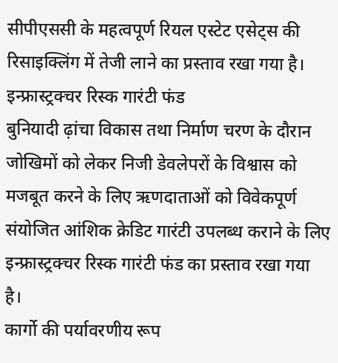सीपीएससी के महत्वपूर्ण रियल एस्टेट एसेट्स की रिसाइक्लिंग में तेजी लाने का प्रस्ताव रखा गया है।
इन्फ्रास्ट्रक्चर रिस्क गारंटी फंड
बुनियादी ढ़ांचा विकास तथा निर्माण चरण के दौरान जोखिमों को लेकर निजी डेवलेपरों के विश्वास को मजबूत करने के लिए ऋणदाताओं को विवेकपूर्ण संयोजित आंशिक क्रेडिट गारंटी उपलब्ध कराने के लिए इन्फ्रास्ट्रक्चर रिस्क गारंटी फंड का प्रस्ताव रखा गया है।
कार्गो की पर्यावरणीय रूप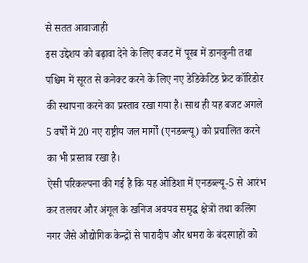से सतत आवाजाही
इस उद्देशय को बढ़ावा देने के लिए बजट में पूरब में डानकुनी तथा पश्चिम में सूरत से कनेक्ट करने के लिए नए डेडिकेटिड फ्रेट कॉरिडोर की स्थापना करने का प्रस्ताव रखा गया है। साथ ही यह बजट अगले 5 वर्षों में 20 नए राष्ट्रीय जल मार्गों (एनडब्ल्यू) को प्रचालित करने का भी प्रस्ताव रखा है।
ऐसी परिकल्पना की गई है कि यह ओडिशा में एनडब्ल्यू-5 से आरंभ कर तलचर और अंगूल के खनिज अवयव समृद्ध क्षेत्रों तथा कलिंग नगर जैसे औद्योगिक केन्द्रों से पारादीप और धमरा के बंदरगाहों को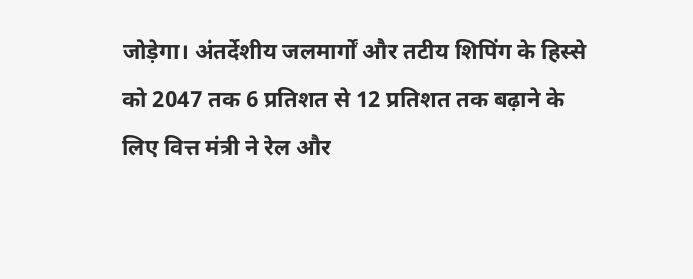जोड़ेगा। अंतर्देशीय जलमार्गों और तटीय शिपिंग के हिस्से को 2047 तक 6 प्रतिशत से 12 प्रतिशत तक बढ़ाने के लिए वित्त मंत्री ने रेल और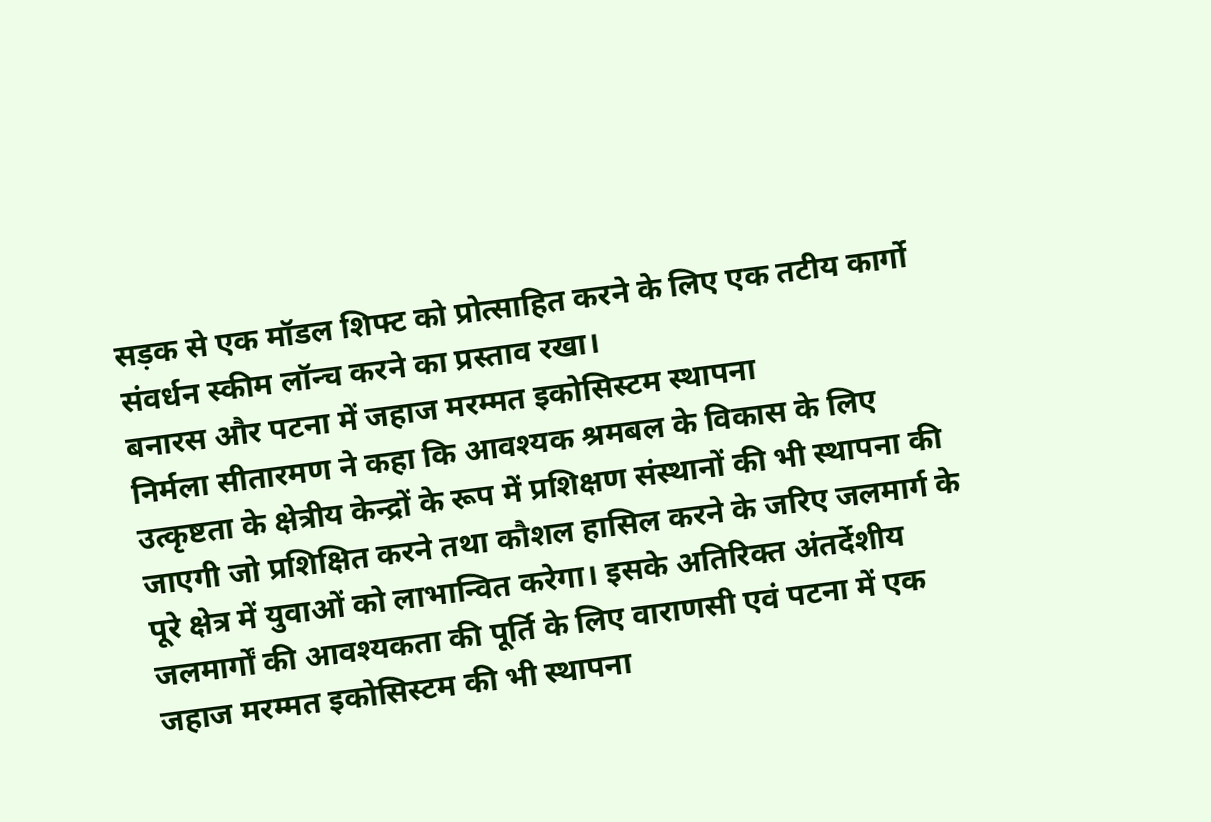सड़क से एक मॉडल शिफ्ट को प्रोत्साहित करने के लिए एक तटीय कार्गो संवर्धन स्कीम लॉन्च करने का प्रस्ताव रखा।
बनारस और पटना में जहाज मरम्मत इकोसिस्टम स्थापना
निर्मला सीतारमण ने कहा कि आवश्यक श्रमबल के विकास के लिए उत्कृष्टता के क्षेत्रीय केन्द्रों के रूप में प्रशिक्षण संस्थानों की भी स्थापना की जाएगी जो प्रशिक्षित करने तथा कौशल हासिल करने के जरिए जलमार्ग के पूरे क्षेत्र में युवाओं को लाभान्वित करेगा। इसके अतिरिक्त अंतर्देशीय जलमार्गों की आवश्यकता की पूर्ति के लिए वाराणसी एवं पटना में एक जहाज मरम्मत इकोसिस्टम की भी स्थापना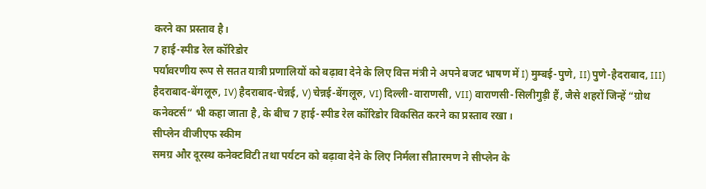करने का प्रस्ताव है।
7 हाई-स्पीड रेल कॉरिडोर
पर्यावरणीय रूप से सतत यात्री प्रणालियों को बढ़ावा देने के लिए वित्त मंत्री ने अपने बजट भाषण में I) मुम्बई-पुणे, II) पुणे-हैदराबाद, III) हैदराबाद-बेंगलूरु, IV) हैदराबाद-चेन्नई, V) चेन्नई-बेंगलूरु, VI) दिल्ली-वाराणसी, VII) वाराणसी-सिलीगुड़ी हैं, जैसे शहरों जिन्हें “ग्रोथ कनेक्टर्स” भी कहा जाता है, के बीच 7 हाई-स्पीड रेल कॉरिडोर विकसित करने का प्रस्ताव रखा।
सीप्लेन वीजीएफ स्कीम
समग्र और दूरस्थ कनेक्टविटी तथा पर्यटन को बढ़ावा देने के लिए निर्मला सीतारमण ने सीप्लेन के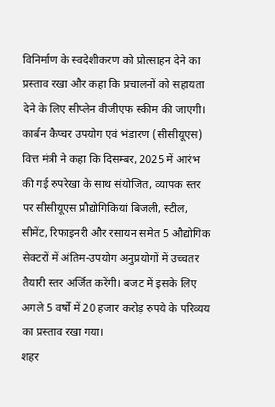विनिर्माण के स्वदेशीकरण को प्रोत्साहन देने का प्रस्ताव रखा और कहा कि प्रचालनों को सहायता देने के लिए सीप्लेन वीजीएफ स्कीम की जाएगी।
कार्बन कैप्चर उपयोग एवं भंडारण (सीसीयूएस)
वित्त मंत्री ने कहा कि दिसम्बर, 2025 में आरंभ की गई रुपरेखा के साथ संयोजित, व्यापक स्तर पर सीसीयूएस प्रौद्योगिकियां बिजली, स्टील, सीमेंट, रिफाइनरी और रसायन समेत 5 औद्योगिक सेक्टरों में अंतिम-उपयोग अनुप्रयोगों में उच्चतर तैयारी स्तर अर्जित करेंगी। बजट में इसके लिए अगले 5 वर्षों में 20 हजार करोड़ रुपये के परिव्यय का प्रस्ताव रखा गया।
शहर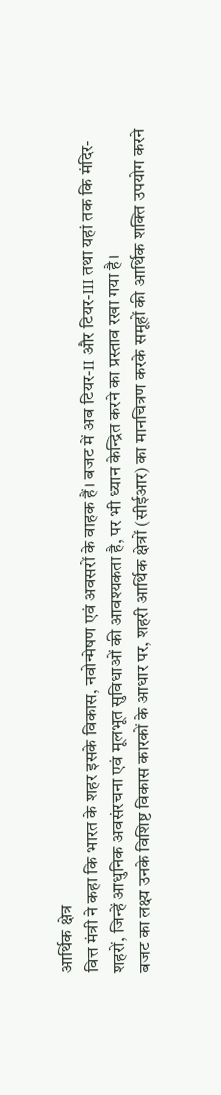आर्थिक क्षेत्र
वित्त मंत्री ने कहा कि भारत के शहर इसके विकास, नवोन्मेषण एवं अवसरों के वाहक हैं। बजट में अब टियर-II और टियर-III तथा यहां तक कि मंदिर-शहरों, जिन्हें आधुनिक अवसंरचना एवं मूलभूत सुविधाओं की आवश्यकता है, पर भी ध्यान केन्द्रित करने का प्रस्ताव रखा गया है।
बजट का लक्ष्य उनके विशिष्ट विकास कारकों के आधार पर, शहरी आर्थिक क्षेत्रों (सीईआर) का मानचित्रण करके समूहों की आर्थिक शक्ति उपयोग करने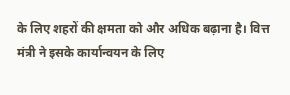के लिए शहरों की क्षमता को और अधिक बढ़ाना है। वित्त मंत्री ने इसके कार्यान्वयन के लिए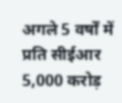अगले 5 वर्षों में प्रति सीईआर 5,000 करोड़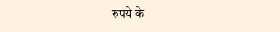रुपये के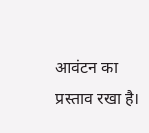आवंटन का प्रस्ताव रखा है।